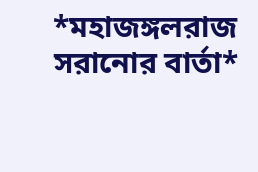*মহাজঙ্গলরাজ সরানোর বার্তা*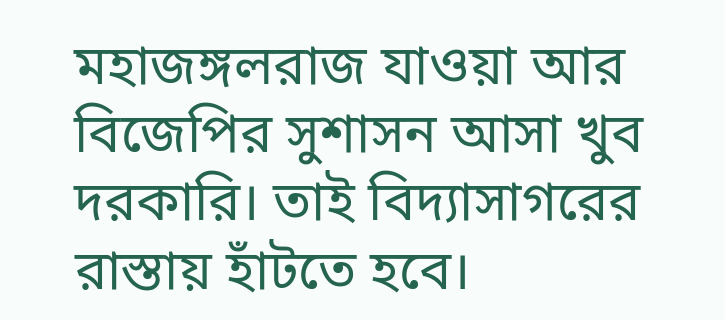মহাজঙ্গলরাজ যাওয়া আর বিজেপির সুশাসন আসা খুব দরকারি। তাই বিদ্যাসাগরের রাস্তায় হাঁটতে হবে।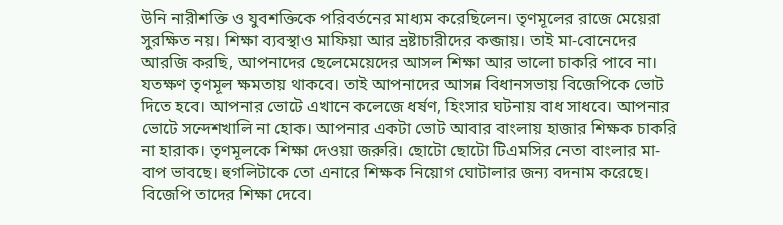উনি নারীশক্তি ও যুবশক্তিকে পরিবর্তনের মাধ্যম করেছিলেন। তৃণমূলের রাজে মেয়েরা সুরক্ষিত নয়। শিক্ষা ব্যবস্থাও মাফিয়া আর ভ্রষ্টাচারীদের কব্জায়। তাই মা-বোনেদের আরজি করছি, আপনাদের ছেলেমেয়েদের আসল শিক্ষা আর ভালো চাকরি পাবে না। যতক্ষণ তৃণমূল ক্ষমতায় থাকবে। তাই আপনাদের আসন্ন বিধানসভায় বিজেপিকে ভোট দিতে হবে। আপনার ভোটে এখানে কলেজে ধর্ষণ, হিংসার ঘটনায় বাধ সাধবে। আপনার ভোটে সন্দেশখালি না হোক। আপনার একটা ভোট আবার বাংলায় হাজার শিক্ষক চাকরি না হারাক। তৃণমূলকে শিক্ষা দেওয়া জরুরি। ছোটো ছোটো টিএমসির নেতা বাংলার মা-বাপ ভাবছে। হুগলিটাকে তো এনারে শিক্ষক নিয়োগ ঘোটালার জন্য বদনাম করেছে। বিজেপি তাদের শিক্ষা দেবে।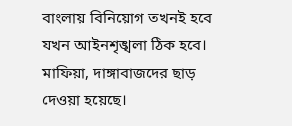বাংলায় বিনিয়োগ তখনই হবে যখন আইনশৃঙ্খলা ঠিক হবে। মাফিয়া, দাঙ্গাবাজদের ছাড় দেওয়া হয়েছে।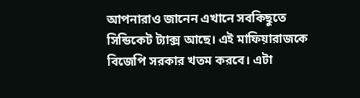আপনারাও জানেন এখানে সবকিছুতে সিন্ডিকেট ট্যাক্স আছে। এই মাফিয়ারাজকে বিজেপি সরকার খতম করবে। এটা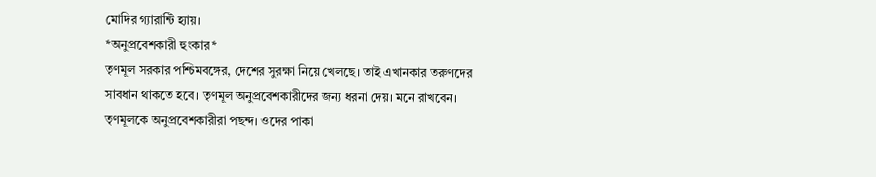মোদির গ্যারান্টি হ্যায়।
*অনুপ্রবেশকারী হুংকার*
তৃণমূল সরকার পশ্চিমবঙ্গের, দেশের সুরক্ষা নিয়ে খেলছে। তাই এখানকার তরুণদের সাবধান থাকতে হবে। তৃণমূল অনুপ্রবেশকারীদের জন্য ধরনা দেয়। মনে রাখবেন। তৃণমূলকে অনুপ্রবেশকারীরা পছন্দ। ওদের পাকা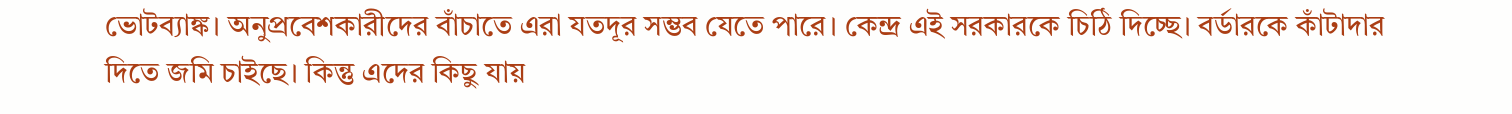ভোটব্যাঙ্ক। অনুপ্রবেশকারীদের বাঁচাতে এরা যতদূর সম্ভব যেতে পারে। কেন্দ্র এই সরকারকে চিঠি দিচ্ছে। বর্ডারকে কাঁটাদার দিতে জমি চাইছে। কিন্তু এদের কিছু যায়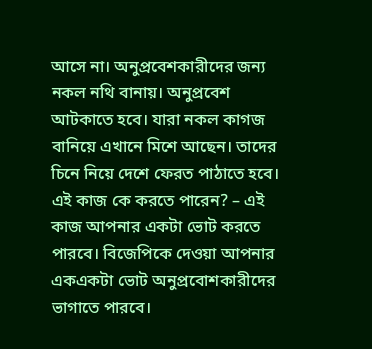আসে না। অনুপ্রবেশকারীদের জন্য নকল নথি বানায়। অনুপ্রবেশ আটকাতে হবে। যারা নকল কাগজ বানিয়ে এখানে মিশে আছেন। তাদের চিনে নিয়ে দেশে ফেরত পাঠাতে হবে। এই কাজ কে করতে পারেন? – এই কাজ আপনার একটা ভোট করতে পারবে। বিজেপিকে দেওয়া আপনার একএকটা ভোট অনুপ্রবোশকারীদের ভাগাতে পারবে।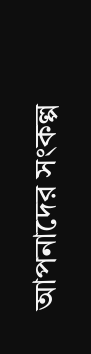আপনাদের সংকল্প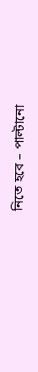নিতে হবে – পাল্টানো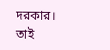দরকার। তাই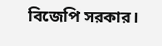বিজেপি সরকার।